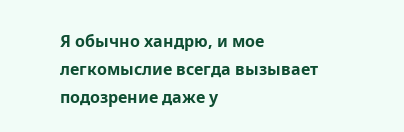Я обычно хандрю, и мое легкомыслие всегда вызывает подозрение даже у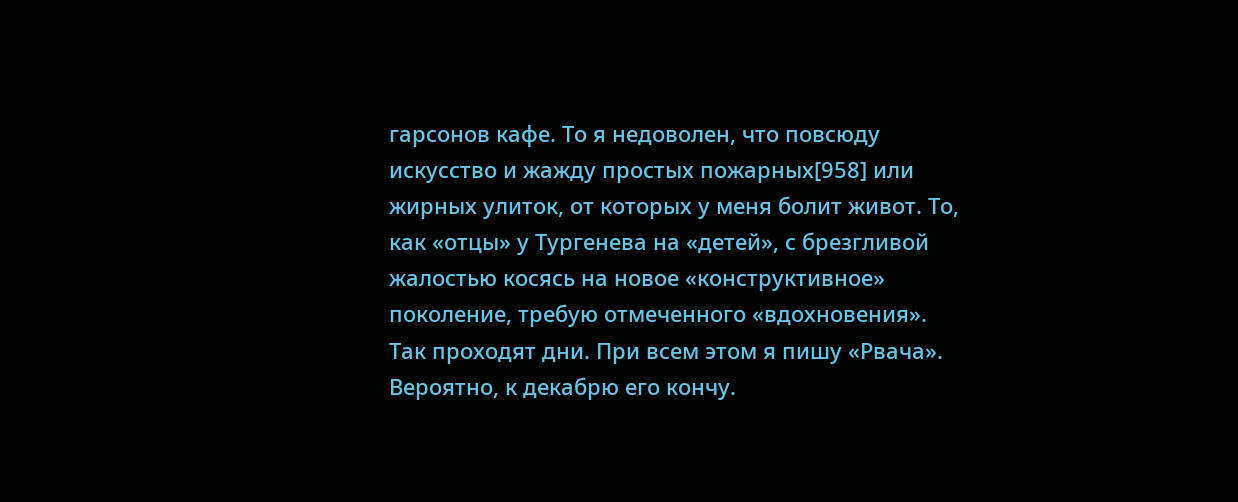гарсонов кафе. То я недоволен, что повсюду искусство и жажду простых пожарных[958] или жирных улиток, от которых у меня болит живот. То, как «отцы» у Тургенева на «детей», с брезгливой жалостью косясь на новое «конструктивное» поколение, требую отмеченного «вдохновения».
Так проходят дни. При всем этом я пишу «Рвача». Вероятно, к декабрю его кончу.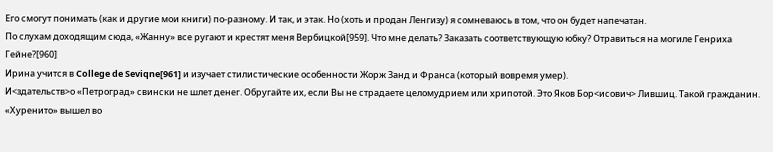Его смогут понимать (как и другие мои книги) по-разному. И так, и этак. Но (хоть и продан Ленгизу) я сомневаюсь в том, что он будет напечатан.
По слухам доходящим сюда, «Жанну» все ругают и крестят меня Вербицкой[959]. Что мне делать? Заказать соответствующую юбку? Отравиться на могиле Генриха Гейне?[960]
Ирина учится в College de Seviqne[961] и изучает стилистические особенности Жорж Занд и Франса (который вовремя умер).
И<здательств>о «Петроград» свински не шлет денег. Обругайте их, если Вы не страдаете целомудрием или хрипотой. Это Яков Бор<исович> Лившиц. Такой гражданин.
«Хуренито» вышел во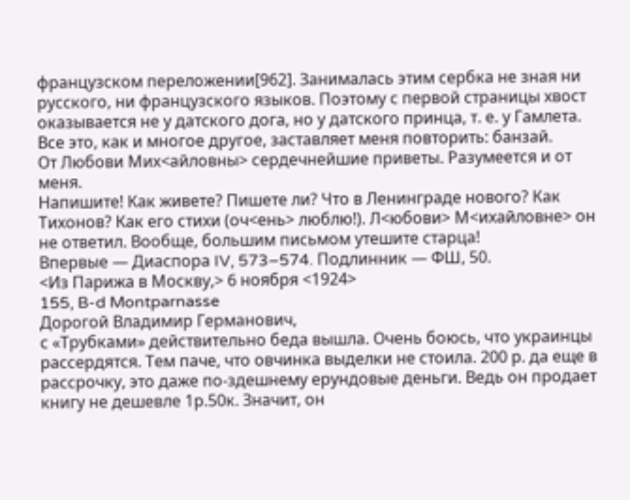французском переложении[962]. Занималась этим сербка не зная ни русского, ни французского языков. Поэтому с первой страницы хвост оказывается не у датского дога, но у датского принца, т. е. у Гамлета.
Все это, как и многое другое, заставляет меня повторить: банзай.
От Любови Мих<айловны> сердечнейшие приветы. Разумеется и от меня.
Напишите! Как живете? Пишете ли? Что в Ленинграде нового? Как Тихонов? Как его стихи (оч<ень> люблю!). Л<юбови> М<ихайловне> он не ответил. Вообще, большим письмом утешите старца!
Впервые — Диаспора IV, 573–574. Подлинник — ФШ, 50.
<Из Парижа в Москву,> 6 ноября <1924>
155, B-d Montparnasse
Дорогой Владимир Германович,
с «Трубками» действительно беда вышла. Очень боюсь, что украинцы рассердятся. Тем паче, что овчинка выделки не стоила. 200 р. да еще в рассрочку, это даже по-здешнему ерундовые деньги. Ведь он продает книгу не дешевле 1р.50к. Значит, он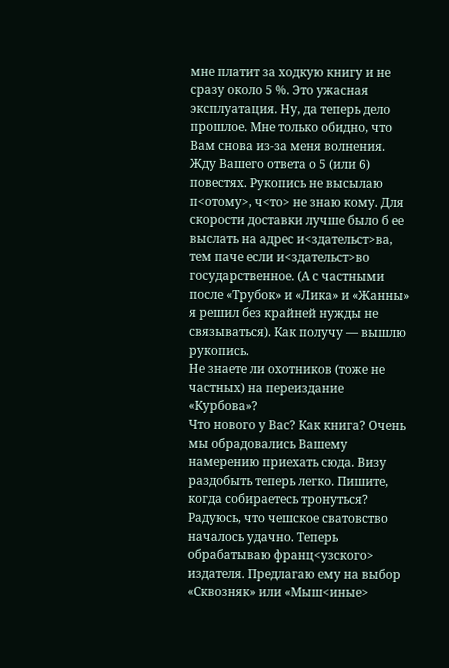мне платит за ходкую книгу и не сразу около 5 %. Это ужасная эксплуатация. Ну, да теперь дело прошлое. Мне только обидно, что Вам снова из-за меня волнения.
Жду Вашего ответа о 5 (или 6) повестях. Рукопись не высылаю п<отому>, ч<то> не знаю кому. Для скорости доставки лучше было б ее выслать на адрес и<здательст>ва, тем паче если и<здательст>во государственное. (А с частными после «Трубок» и «Лика» и «Жанны» я решил без крайней нужды не связываться). Как получу — вышлю рукопись.
Не знаете ли охотников (тоже не частных) на переиздание «Курбова»?
Что нового у Вас? Как книга? Очень мы обрадовались Вашему намерению приехать сюда. Визу раздобыть теперь легко. Пишите, когда собираетесь тронуться?
Радуюсь, что чешское сватовство началось удачно. Теперь обрабатываю франц<узского> издателя. Предлагаю ему на выбор «Сквозняк» или «Мыш<иные>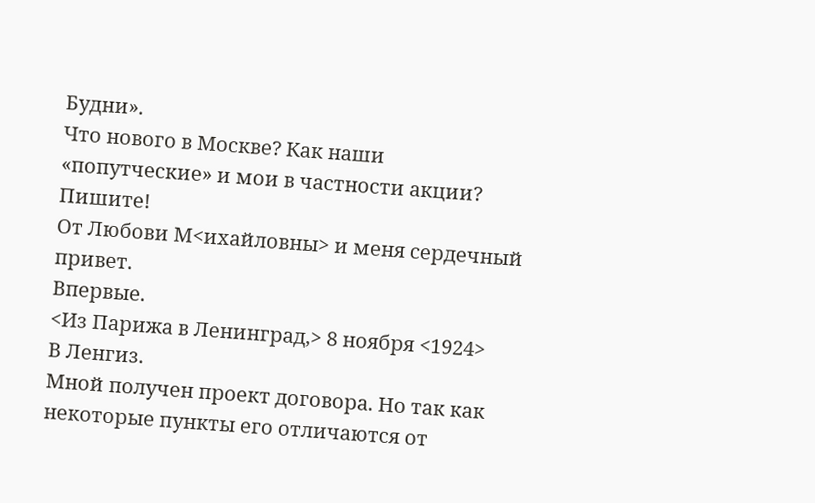Будни».
Что нового в Москве? Как наши «попутческие» и мои в частности акции?
Пишите!
От Любови М<ихайловны> и меня сердечный привет.
Впервые.
<Из Парижа в Ленинград,> 8 ноября <1924>
В Ленгиз.
Мной получен проект договора. Но так как некоторые пункты его отличаются от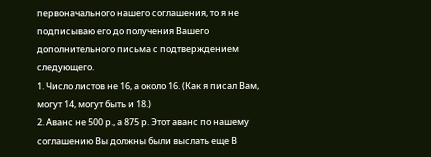первоначального нашего соглашения, то я не подписываю его до получения Вашего дополнительного письма с подтверждением следующего.
1. Число листов не 16, а около 16. (Как я писал Вам, могут 14, могут быть и 18.)
2. Аванс не 500 р., а 875 р. Этот аванс по нашему соглашению Вы должны были выслать еще В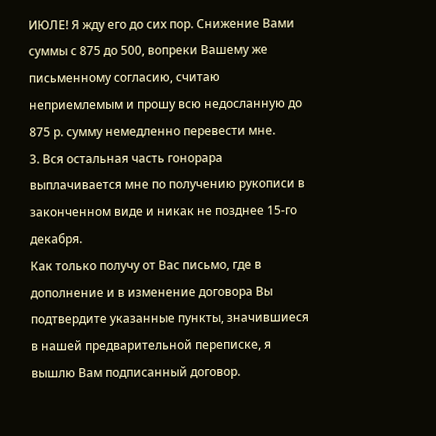ИЮЛЕ! Я жду его до сих пор. Снижение Вами суммы с 875 до 500, вопреки Вашему же письменному согласию, считаю неприемлемым и прошу всю недосланную до 875 р. сумму немедленно перевести мне.
3. Вся остальная часть гонорара выплачивается мне по получению рукописи в законченном виде и никак не позднее 15-го декабря.
Как только получу от Вас письмо, где в дополнение и в изменение договора Вы подтвердите указанные пункты, значившиеся в нашей предварительной переписке, я вышлю Вам подписанный договор.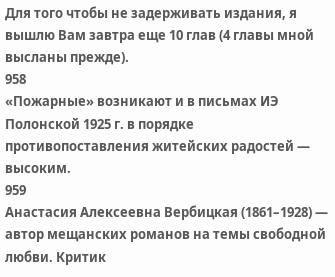Для того чтобы не задерживать издания, я вышлю Вам завтра еще 10 глав (4 главы мной высланы прежде).
958
«Пожарные» возникают и в письмах ИЭ Полонской 1925 г. в порядке противопоставления житейских радостей — высоким.
959
Анастасия Алексеевна Вербицкая (1861–1928) — автор мещанских романов на темы свободной любви. Критик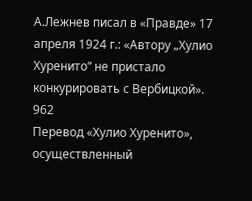А.Лежнев писал в «Правде» 17 апреля 1924 г.: «Автору „Хулио Хуренито“ не пристало конкурировать с Вербицкой».
962
Перевод «Хулио Хуренито», осуществленный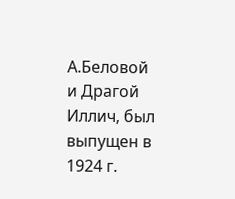А.Беловой и Драгой Иллич, был выпущен в 1924 г.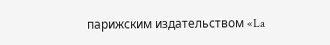парижским издательством «La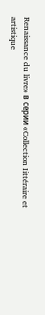Renaissance du livre» в серии «Collection Iittéraire et artistique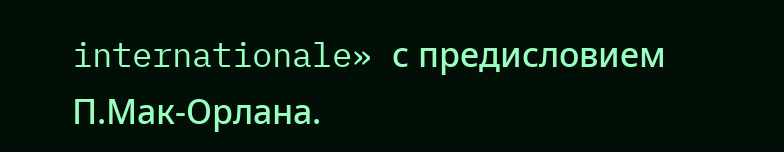internationale» с предисловием П.Мак-Орлана.